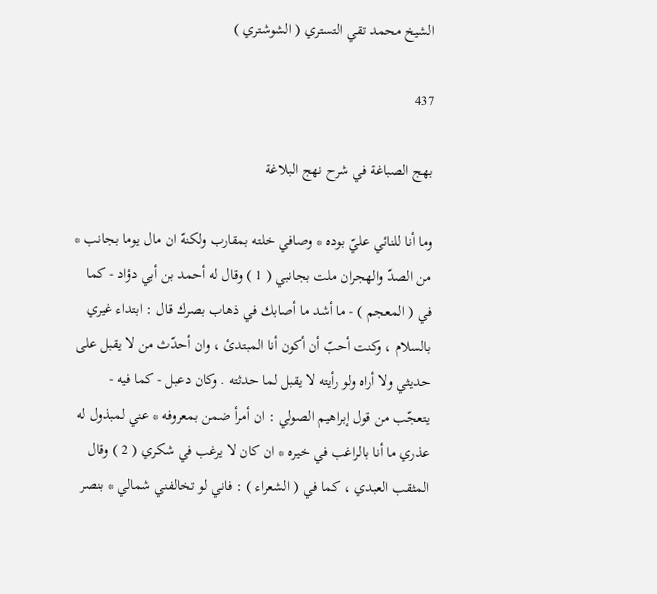الشيخ محمد تقي التستري ( الشوشتري )

437

بهج الصباغة في شرح نهج البلاغة

وما أنا للنائي عليّ بوده * وصافي خلته بمقارب ولكنهّ ان مال يوما بجانب * من الصدّ والهجران ملت بجانبي ( 1 ) وقال له أحمد بن أبي دؤاد - كما في ( المعجم ) - ما أشد ما أصابك في ذهاب بصرك قال : ابتداء غيري بالسلام ، وكنت أحبّ أن أكون أنا المبتدئ ، وان أحدّث من لا يقبل على حديثي ولا أراه ولو رأيته لا يقبل لما حدثته . وكان دعبل - كما فيه - يتعجّب من قول إبراهيم الصولي : ان أمرأ ضمن بمعروفه * عني لمبذول له عذري ما أنا بالراغب في خيره * ان كان لا يرغب في شكري ( 2 ) وقال المثقب العبدي ، كما في ( الشعراء ) : فاني لو تخالفني شمالي * بنصر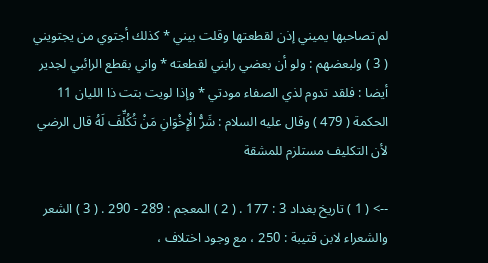لم تصاحبها يميني إذن لقطعتها وقلت بيني * كذلك أجتوي من يجتويني ( 3 ) ولبعضهم : ولو أن بعضي رابني لقطعته * واني بقطع الرائبي لجدير أيضا : فلقد تدوم لذي الصفاء مودتي * وإذا لويت بتت ذا الليان 11 الحكمة ( 479 ) وقال عليه السلام : شَرُّ الْإِخْوَانِ مَنْ تُكُلِّفَ لَهُ قال الرضي لأن التكليف مستلزم للمشقة

--> ( 1 ) تاريخ بغداد 3 : 177 . ( 2 ) المعجم : 289 - 290 . ( 3 ) الشعر والشعراء لابن قتيبة : 250 ، مع وجود اختلاف ،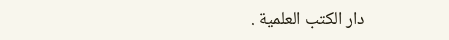دار الكتب العلمية .